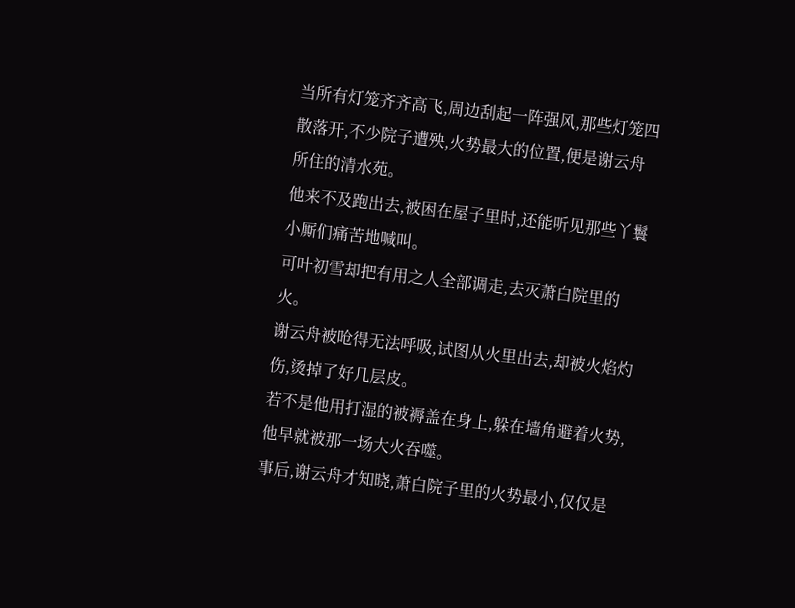当所有灯笼齐齐高飞,周边刮起一阵强风,那些灯笼四散落开,不少院子遭殃,火势最大的位置,便是谢云舟所住的清水苑。
他来不及跑出去,被困在屋子里时,还能听见那些丫鬟小厮们痛苦地喊叫。
可叶初雪却把有用之人全部调走,去灭萧白院里的火。
谢云舟被呛得无法呼吸,试图从火里出去,却被火焰灼伤,烫掉了好几层皮。
若不是他用打湿的被褥盖在身上,躲在墙角避着火势,他早就被那一场大火吞噬。
事后,谢云舟才知晓,萧白院子里的火势最小,仅仅是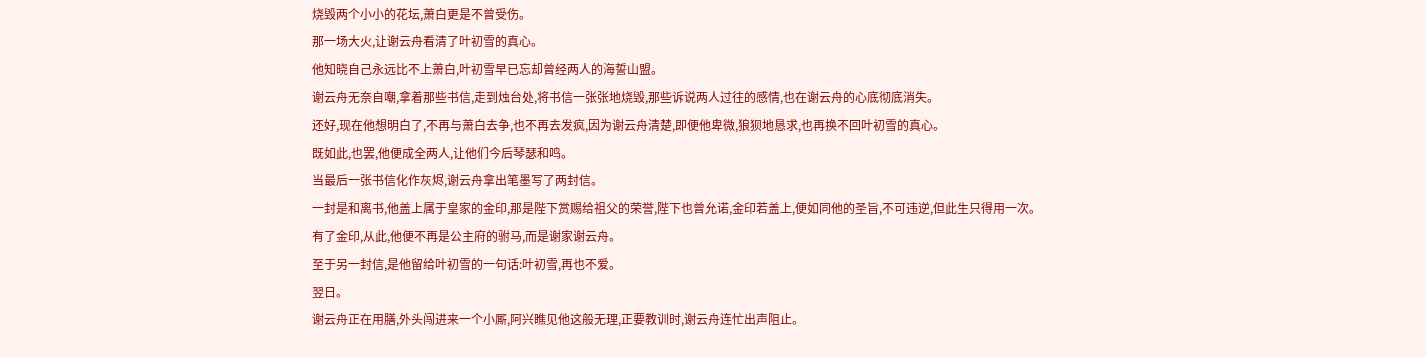烧毁两个小小的花坛,萧白更是不曾受伤。
那一场大火,让谢云舟看清了叶初雪的真心。
他知晓自己永远比不上萧白,叶初雪早已忘却曾经两人的海誓山盟。
谢云舟无奈自嘲,拿着那些书信,走到烛台处,将书信一张张地烧毁,那些诉说两人过往的感情,也在谢云舟的心底彻底消失。
还好,现在他想明白了,不再与萧白去争,也不再去发疯,因为谢云舟清楚,即便他卑微,狼狈地恳求,也再换不回叶初雪的真心。
既如此,也罢,他便成全两人,让他们今后琴瑟和鸣。
当最后一张书信化作灰烬,谢云舟拿出笔墨写了两封信。
一封是和离书,他盖上属于皇家的金印,那是陛下赏赐给祖父的荣誉,陛下也曾允诺,金印若盖上,便如同他的圣旨,不可违逆,但此生只得用一次。
有了金印,从此,他便不再是公主府的驸马,而是谢家谢云舟。
至于另一封信,是他留给叶初雪的一句话:叶初雪,再也不爱。
翌日。
谢云舟正在用膳,外头闯进来一个小厮,阿兴瞧见他这般无理,正要教训时,谢云舟连忙出声阻止。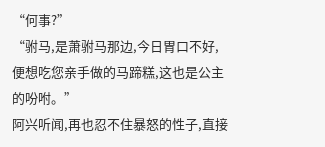“何事?”
“驸马,是萧驸马那边,今日胃口不好,便想吃您亲手做的马蹄糕,这也是公主的吩咐。”
阿兴听闻,再也忍不住暴怒的性子,直接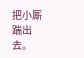把小厮踹出去。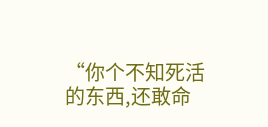“你个不知死活的东西,还敢命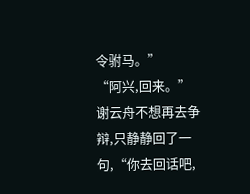令驸马。”
“阿兴,回来。”
谢云舟不想再去争辩,只静静回了一句,“你去回话吧,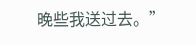晚些我送过去。”